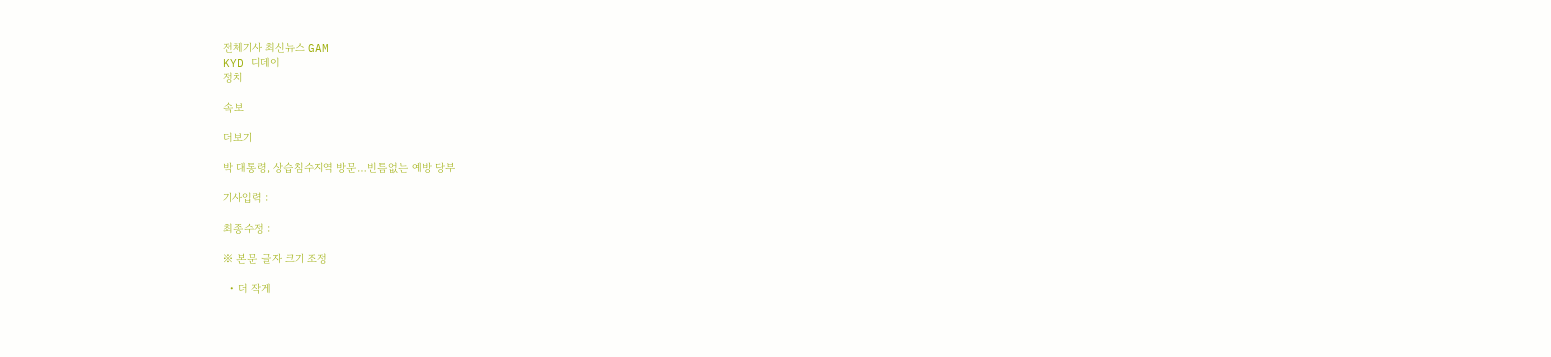전체기사 최신뉴스 GAM
KYD 디데이
정치

속보

더보기

박 대통령, 상습침수지역 방문…빈틈없는 예방 당부

기사입력 :

최종수정 :

※ 본문 글자 크기 조정

  • 더 작게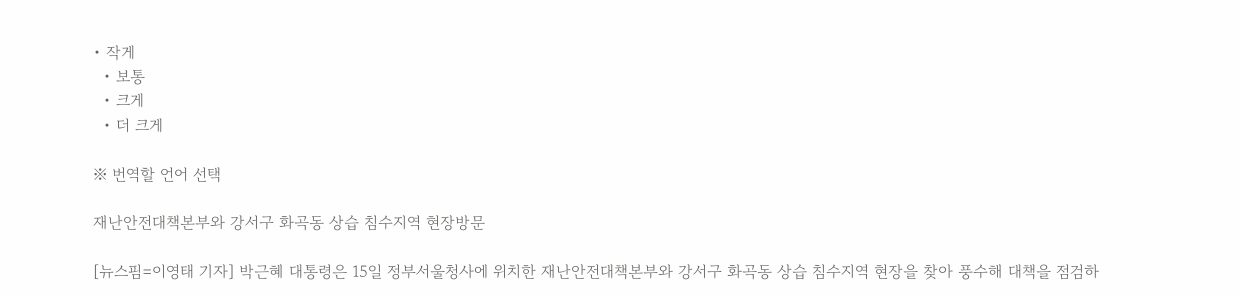• 작게
  • 보통
  • 크게
  • 더 크게

※ 번역할 언어 선택

재난안전대책본부와 강서구 화곡동 상습 침수지역 현장방문

[뉴스핌=이영태 기자] 박근혜 대통령은 15일 정부서울청사에 위치한 재난안전대책본부와 강서구 화곡동 상습 침수지역 현장을 찾아 풍수해 대책을 점검하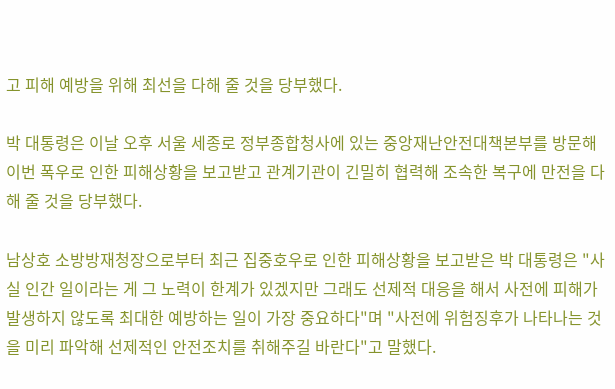고 피해 예방을 위해 최선을 다해 줄 것을 당부했다.

박 대통령은 이날 오후 서울 세종로 정부종합청사에 있는 중앙재난안전대책본부를 방문해 이번 폭우로 인한 피해상황을 보고받고 관계기관이 긴밀히 협력해 조속한 복구에 만전을 다해 줄 것을 당부했다.

남상호 소방방재청장으로부터 최근 집중호우로 인한 피해상황을 보고받은 박 대통령은 "사실 인간 일이라는 게 그 노력이 한계가 있겠지만 그래도 선제적 대응을 해서 사전에 피해가 발생하지 않도록 최대한 예방하는 일이 가장 중요하다"며 "사전에 위험징후가 나타나는 것을 미리 파악해 선제적인 안전조치를 취해주길 바란다"고 말했다.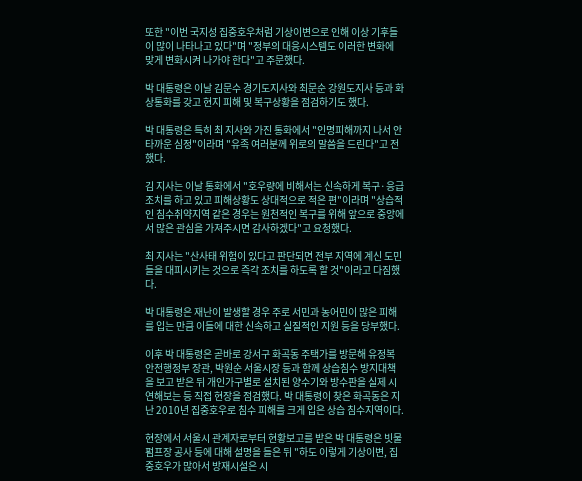또한 "이번 국지성 집중호우처럼 기상이변으로 인해 이상 기후들이 많이 나타나고 있다"며 "정부의 대응시스템도 이러한 변화에 맞게 변화시켜 나가야 한다"고 주문했다.

박 대통령은 이날 김문수 경기도지사와 최문순 강원도지사 등과 화상통화를 갖고 현지 피해 및 복구상황을 점검하기도 했다.

박 대통령은 특히 최 지사와 가진 통화에서 "인명피해까지 나서 안타까운 심정"이라며 "유족 여러분께 위로의 말씀을 드린다"고 전했다.

김 지사는 이날 통화에서 "호우량에 비해서는 신속하게 복구·응급조치를 하고 있고 피해상황도 상대적으로 적은 편"이라며 "상습적인 침수취약지역 같은 경우는 원천적인 복구를 위해 앞으로 중앙에서 많은 관심을 가져주시면 감사하겠다"고 요청했다.

최 지사는 "산사태 위험이 있다고 판단되면 전부 지역에 계신 도민들을 대피시키는 것으로 즉각 조치를 하도록 할 것"이라고 다짐했다.

박 대통령은 재난이 발생할 경우 주로 서민과 농어민이 많은 피해를 입는 만큼 이들에 대한 신속하고 실질적인 지원 등을 당부했다.

이후 박 대통령은 곧바로 강서구 화곡동 주택가를 방문해 유정복 안전행정부 장관, 박원순 서울시장 등과 함께 상습침수 방지대책을 보고 받은 뒤 개인가구별로 설치된 양수기와 방수판을 실제 시연해보는 등 직접 현장을 점검했다. 박 대통령이 찾은 화곡동은 지난 2010년 집중호우로 침수 피해를 크게 입은 상습 침수지역이다.

현장에서 서울시 관계자로부터 현황보고를 받은 박 대통령은 빗물펌프장 공사 등에 대해 설명을 들은 뒤 "하도 이렇게 기상이변, 집중호우가 많아서 방재시설은 시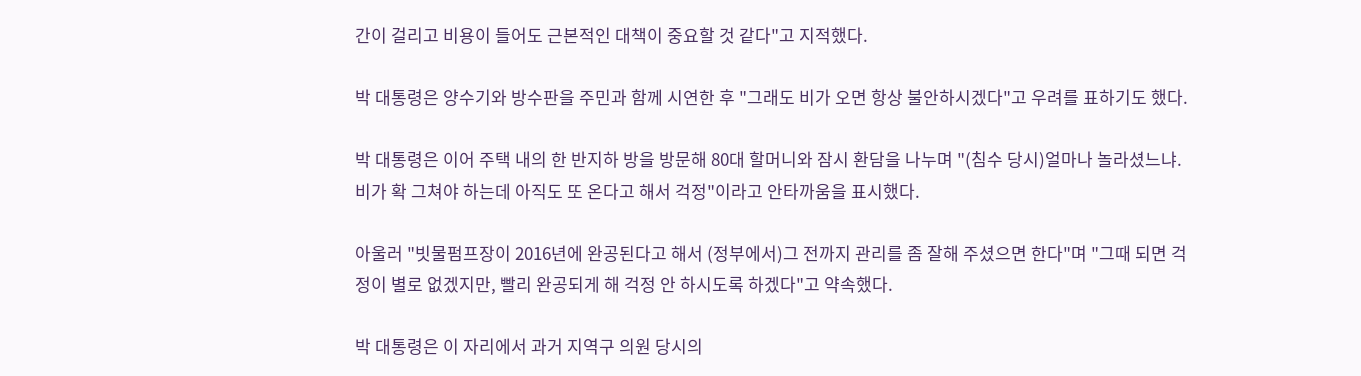간이 걸리고 비용이 들어도 근본적인 대책이 중요할 것 같다"고 지적했다.

박 대통령은 양수기와 방수판을 주민과 함께 시연한 후 "그래도 비가 오면 항상 불안하시겠다"고 우려를 표하기도 했다.

박 대통령은 이어 주택 내의 한 반지하 방을 방문해 80대 할머니와 잠시 환담을 나누며 "(침수 당시)얼마나 놀라셨느냐. 비가 확 그쳐야 하는데 아직도 또 온다고 해서 걱정"이라고 안타까움을 표시했다.

아울러 "빗물펌프장이 2016년에 완공된다고 해서 (정부에서)그 전까지 관리를 좀 잘해 주셨으면 한다"며 "그때 되면 걱정이 별로 없겠지만, 빨리 완공되게 해 걱정 안 하시도록 하겠다"고 약속했다.

박 대통령은 이 자리에서 과거 지역구 의원 당시의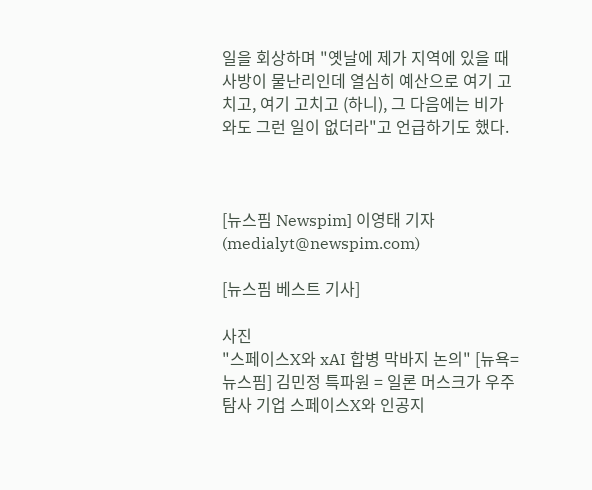일을 회상하며 "옛날에 제가 지역에 있을 때 사방이 물난리인데 열심히 예산으로 여기 고치고, 여기 고치고 (하니), 그 다음에는 비가 와도 그런 일이 없더라"고 언급하기도 했다.



[뉴스핌 Newspim] 이영태 기자 (medialyt@newspim.com)

[뉴스핌 베스트 기사]

사진
"스페이스X와 xAI 합병 막바지 논의" [뉴욕=뉴스핌] 김민정 특파원 = 일론 머스크가 우주 탐사 기업 스페이스X와 인공지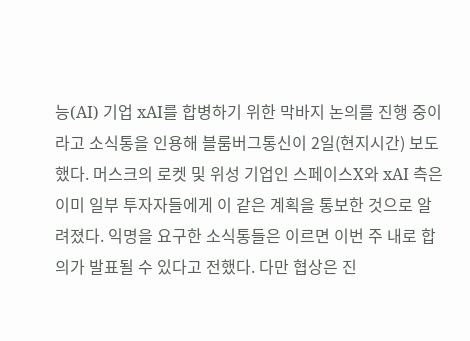능(AI) 기업 xAI를 합병하기 위한 막바지 논의를 진행 중이라고 소식통을 인용해 블룸버그통신이 2일(현지시간) 보도했다. 머스크의 로켓 및 위성 기업인 스페이스X와 xAI 측은 이미 일부 투자자들에게 이 같은 계획을 통보한 것으로 알려졌다. 익명을 요구한 소식통들은 이르면 이번 주 내로 합의가 발표될 수 있다고 전했다. 다만 협상은 진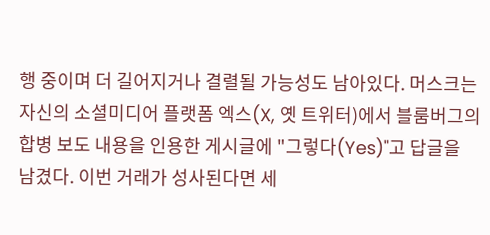행 중이며 더 길어지거나 결렬될 가능성도 남아있다. 머스크는 자신의 소셜미디어 플랫폼 엑스(X, 옛 트위터)에서 블룸버그의 합병 보도 내용을 인용한 게시글에 "그렇다(Yes)"고 답글을 남겼다. 이번 거래가 성사된다면 세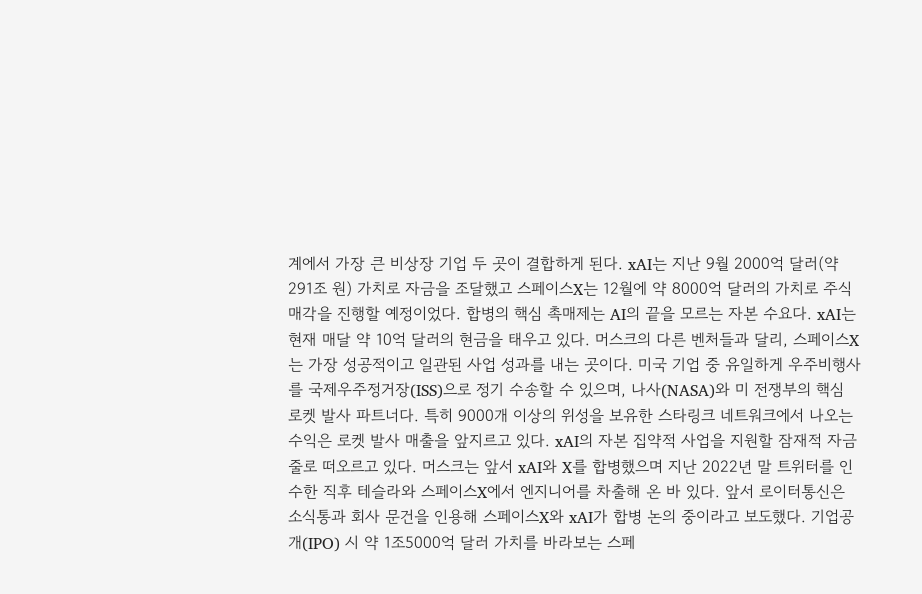계에서 가장 큰 비상장 기업 두 곳이 결합하게 된다. xAI는 지난 9월 2000억 달러(약 291조 원) 가치로 자금을 조달했고 스페이스X는 12월에 약 8000억 달러의 가치로 주식 매각을 진행할 예정이었다. 합병의 핵심 촉매제는 AI의 끝을 모르는 자본 수요다. xAI는 현재 매달 약 10억 달러의 현금을 태우고 있다. 머스크의 다른 벤처들과 달리, 스페이스X는 가장 성공적이고 일관된 사업 성과를 내는 곳이다. 미국 기업 중 유일하게 우주비행사를 국제우주정거장(ISS)으로 정기 수송할 수 있으며, 나사(NASA)와 미 전쟁부의 핵심 로켓 발사 파트너다. 특히 9000개 이상의 위성을 보유한 스타링크 네트워크에서 나오는 수익은 로켓 발사 매출을 앞지르고 있다. xAI의 자본 집약적 사업을 지원할 잠재적 자금줄로 떠오르고 있다. 머스크는 앞서 xAI와 X를 합병했으며 지난 2022년 말 트위터를 인수한 직후 테슬라와 스페이스X에서 엔지니어를 차출해 온 바 있다. 앞서 로이터통신은 소식통과 회사 문건을 인용해 스페이스X와 xAI가 합병 논의 중이라고 보도했다. 기업공개(IPO) 시 약 1조5000억 달러 가치를 바라보는 스페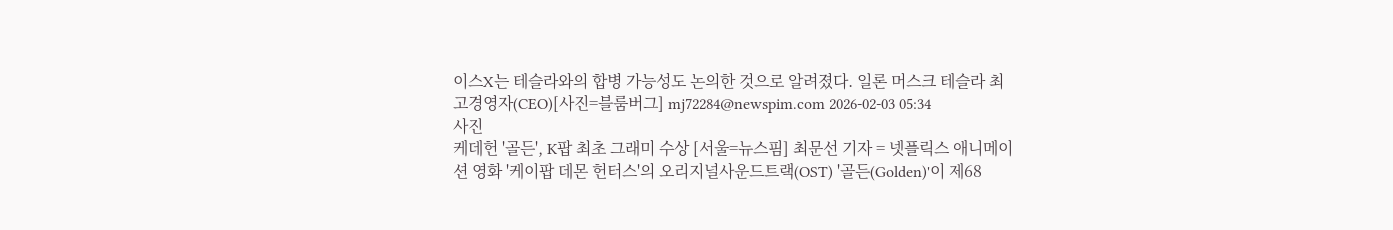이스X는 테슬라와의 합병 가능성도 논의한 것으로 알려졌다. 일론 머스크 테슬라 최고경영자(CEO)[사진=블룸버그] mj72284@newspim.com 2026-02-03 05:34
사진
케데헌 '골든', K팝 최초 그래미 수상 [서울=뉴스핌] 최문선 기자 = 넷플릭스 애니메이션 영화 '케이팝 데몬 헌터스'의 오리지널사운드트랙(OST) '골든(Golden)'이 제68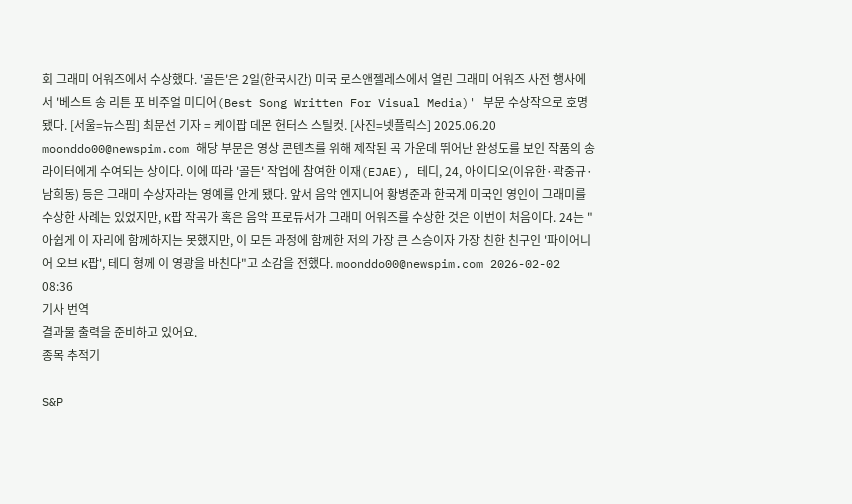회 그래미 어워즈에서 수상했다. '골든'은 2일(한국시간) 미국 로스앤젤레스에서 열린 그래미 어워즈 사전 행사에서 '베스트 송 리튼 포 비주얼 미디어(Best Song Written For Visual Media)' 부문 수상작으로 호명됐다. [서울=뉴스핌] 최문선 기자 = 케이팝 데몬 헌터스 스틸컷. [사진=넷플릭스] 2025.06.20 moonddo00@newspim.com 해당 부문은 영상 콘텐츠를 위해 제작된 곡 가운데 뛰어난 완성도를 보인 작품의 송라이터에게 수여되는 상이다. 이에 따라 '골든' 작업에 참여한 이재(EJAE), 테디, 24, 아이디오(이유한·곽중규·남희동) 등은 그래미 수상자라는 영예를 안게 됐다. 앞서 음악 엔지니어 황병준과 한국계 미국인 영인이 그래미를 수상한 사례는 있었지만, K팝 작곡가 혹은 음악 프로듀서가 그래미 어워즈를 수상한 것은 이번이 처음이다. 24는 "아쉽게 이 자리에 함께하지는 못했지만, 이 모든 과정에 함께한 저의 가장 큰 스승이자 가장 친한 친구인 '파이어니어 오브 K팝', 테디 형께 이 영광을 바친다"고 소감을 전했다. moonddo00@newspim.com 2026-02-02 08:36
기사 번역
결과물 출력을 준비하고 있어요.
종목 추적기

S&P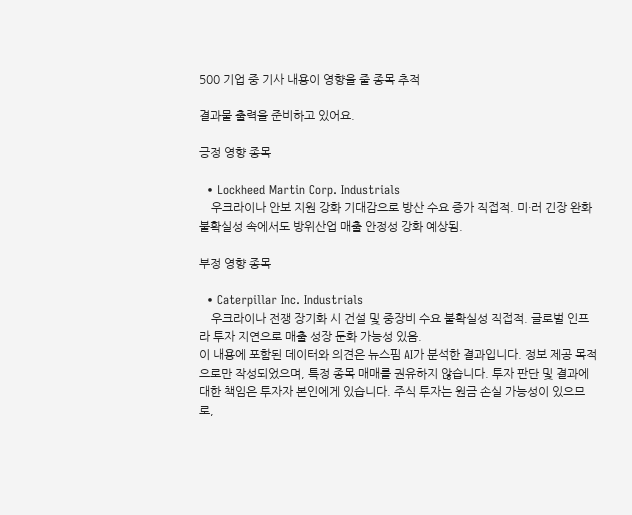500 기업 중 기사 내용이 영향을 줄 종목 추적

결과물 출력을 준비하고 있어요.

긍정 영향 종목

  • Lockheed Martin Corp. Industrials
    우크라이나 안보 지원 강화 기대감으로 방산 수요 증가 직접적. 미·러 긴장 완화 불확실성 속에서도 방위산업 매출 안정성 강화 예상됨.

부정 영향 종목

  • Caterpillar Inc. Industrials
    우크라이나 전쟁 장기화 시 건설 및 중장비 수요 불확실성 직접적. 글로벌 인프라 투자 지연으로 매출 성장 둔화 가능성 있음.
이 내용에 포함된 데이터와 의견은 뉴스핌 AI가 분석한 결과입니다. 정보 제공 목적으로만 작성되었으며, 특정 종목 매매를 권유하지 않습니다. 투자 판단 및 결과에 대한 책임은 투자자 본인에게 있습니다. 주식 투자는 원금 손실 가능성이 있으므로,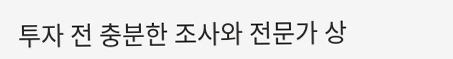투자 전 충분한 조사와 전문가 상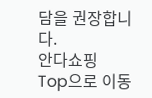담을 권장합니다.
안다쇼핑
Top으로 이동